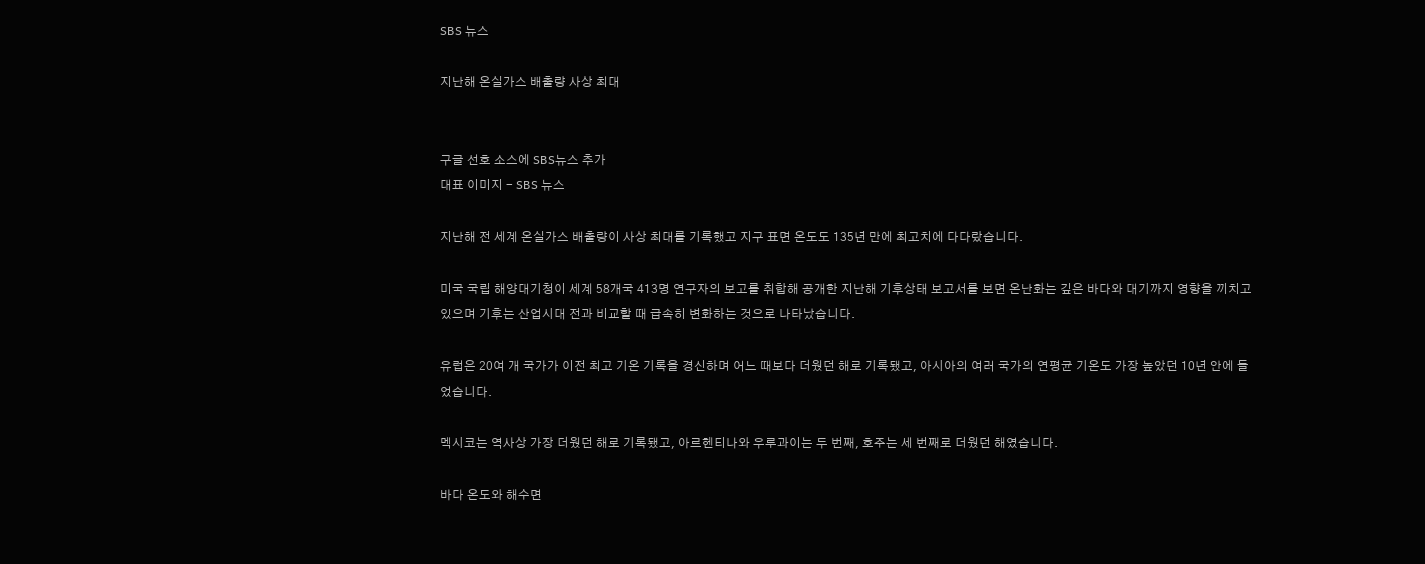SBS 뉴스

지난해 온실가스 배출량 사상 최대


구글 선호 소스에 SBS뉴스 추가
대표 이미지 - SBS 뉴스

지난해 전 세계 온실가스 배출량이 사상 최대를 기록했고 지구 표면 온도도 135년 만에 최고치에 다다랐습니다.

미국 국립 해양대기청이 세계 58개국 413명 연구자의 보고를 취합해 공개한 지난해 기후상태 보고서를 보면 온난화는 깊은 바다와 대기까지 영향을 끼치고 있으며 기후는 산업시대 전과 비교할 때 급속히 변화하는 것으로 나타났습니다.

유럽은 20여 개 국가가 이전 최고 기온 기록을 경신하며 어느 때보다 더웠던 해로 기록됐고, 아시아의 여러 국가의 연평균 기온도 가장 높았던 10년 안에 들었습니다.

멕시코는 역사상 가장 더웠던 해로 기록됐고, 아르헨티나와 우루과이는 두 번째, 호주는 세 번째로 더웠던 해였습니다.

바다 온도와 해수면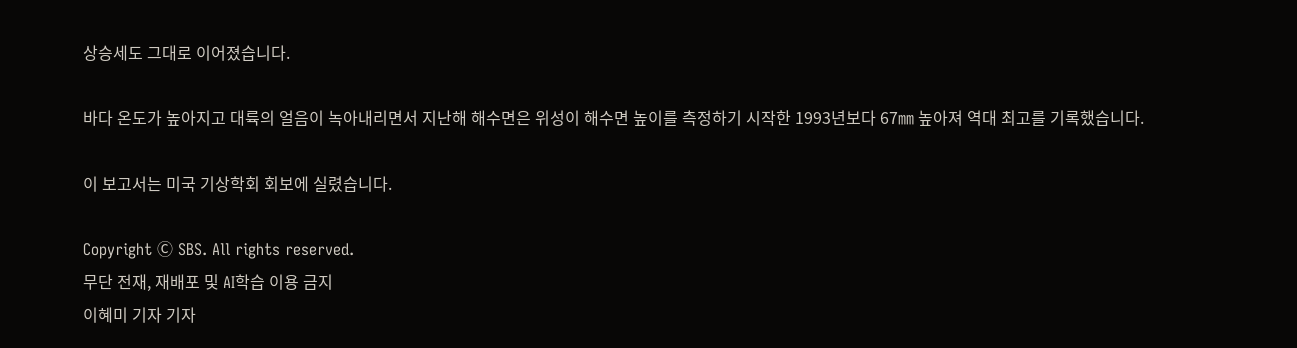상승세도 그대로 이어졌습니다.

바다 온도가 높아지고 대륙의 얼음이 녹아내리면서 지난해 해수면은 위성이 해수면 높이를 측정하기 시작한 1993년보다 67㎜ 높아져 역대 최고를 기록했습니다.

이 보고서는 미국 기상학회 회보에 실렸습니다.

Copyright Ⓒ SBS. All rights reserved.
무단 전재, 재배포 및 AI학습 이용 금지
이혜미 기자 기자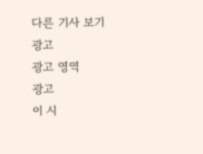다른 기사 보기
광고
광고 영역
광고
이 시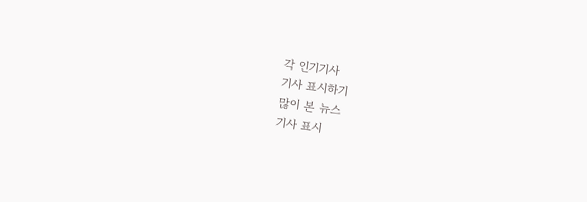각 인기기사
기사 표시하기
많이 본 뉴스
기사 표시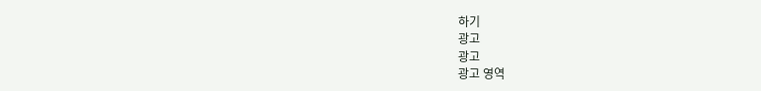하기
광고
광고
광고 영역